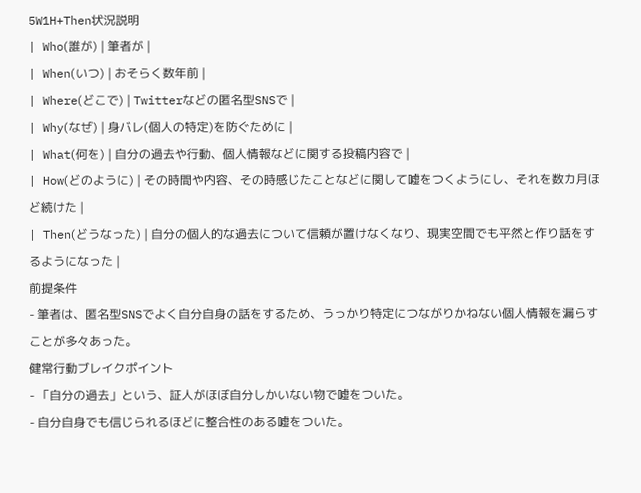5W1H+Then状況説明
| Who(誰が) | 筆者が |
| When(いつ) | おそらく数年前 |
| Where(どこで) | Twitterなどの匿名型SNSで |
| Why(なぜ) | 身バレ(個人の特定)を防ぐために |
| What(何を) | 自分の過去や行動、個人情報などに関する投稿内容で |
| How(どのように) | その時間や内容、その時感じたことなどに関して嘘をつくようにし、それを数カ月ほど続けた |
| Then(どうなった) | 自分の個人的な過去について信頼が置けなくなり、現実空間でも平然と作り話をするようになった |
前提条件
- 筆者は、匿名型SNSでよく自分自身の話をするため、うっかり特定につながりかねない個人情報を漏らすことが多々あった。
健常行動ブレイクポイント
- 「自分の過去」という、証人がほぼ自分しかいない物で嘘をついた。
- 自分自身でも信じられるほどに整合性のある嘘をついた。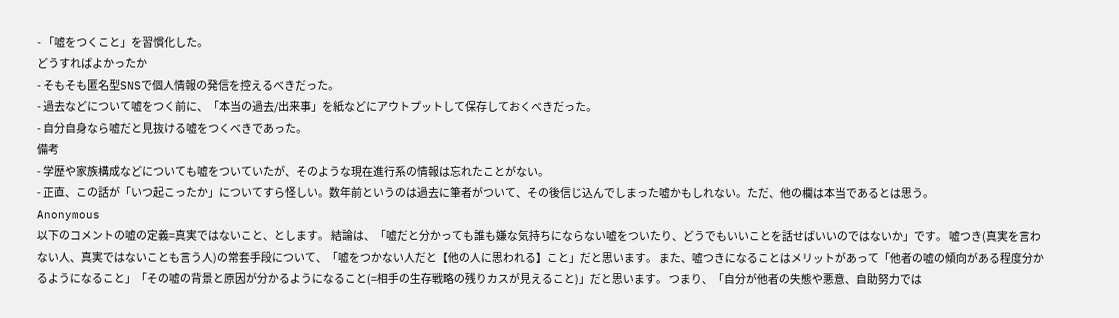- 「嘘をつくこと」を習慣化した。
どうすればよかったか
- そもそも匿名型SNSで個人情報の発信を控えるべきだった。
- 過去などについて嘘をつく前に、「本当の過去/出来事」を紙などにアウトプットして保存しておくべきだった。
- 自分自身なら嘘だと見抜ける嘘をつくべきであった。
備考
- 学歴や家族構成などについても嘘をついていたが、そのような現在進行系の情報は忘れたことがない。
- 正直、この話が「いつ起こったか」についてすら怪しい。数年前というのは過去に筆者がついて、その後信じ込んでしまった嘘かもしれない。ただ、他の欄は本当であるとは思う。
Anonymous
以下のコメントの嘘の定義=真実ではないこと、とします。 結論は、「嘘だと分かっても誰も嫌な気持ちにならない嘘をついたり、どうでもいいことを話せばいいのではないか」です。 嘘つき(真実を言わない人、真実ではないことも言う人)の常套手段について、「嘘をつかない人だと【他の人に思われる】こと」だと思います。 また、嘘つきになることはメリットがあって「他者の嘘の傾向がある程度分かるようになること」「その嘘の背景と原因が分かるようになること(=相手の生存戦略の残りカスが見えること)」だと思います。 つまり、「自分が他者の失態や悪意、自助努力では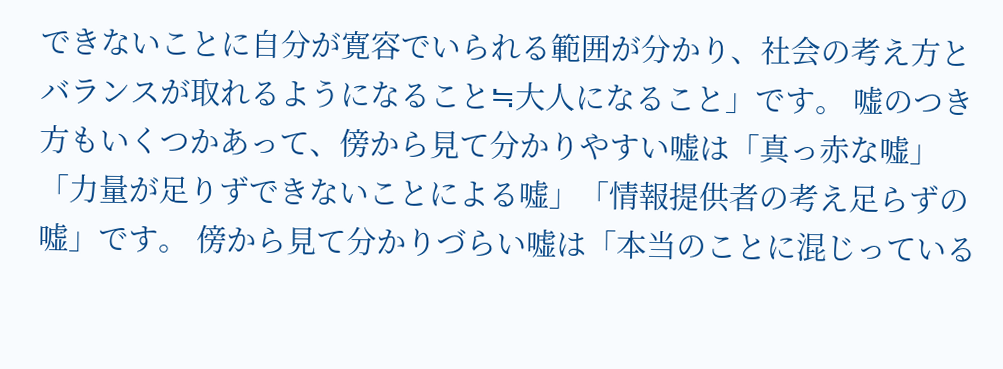できないことに自分が寛容でいられる範囲が分かり、社会の考え方とバランスが取れるようになること≒大人になること」です。 嘘のつき方もいくつかあって、傍から見て分かりやすい嘘は「真っ赤な嘘」「力量が足りずできないことによる嘘」「情報提供者の考え足らずの嘘」です。 傍から見て分かりづらい嘘は「本当のことに混じっている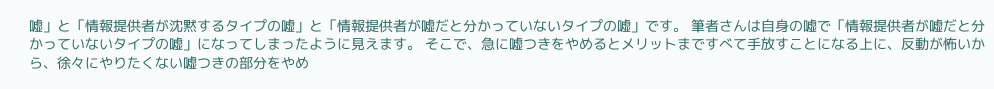嘘」と「情報提供者が沈黙するタイプの嘘」と「情報提供者が嘘だと分かっていないタイプの嘘」です。 筆者さんは自身の嘘で「情報提供者が嘘だと分かっていないタイプの嘘」になってしまったように見えます。 そこで、急に嘘つきをやめるとメリットまですべて手放すことになる上に、反動が怖いから、徐々にやりたくない嘘つきの部分をやめ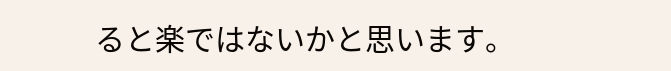ると楽ではないかと思います。